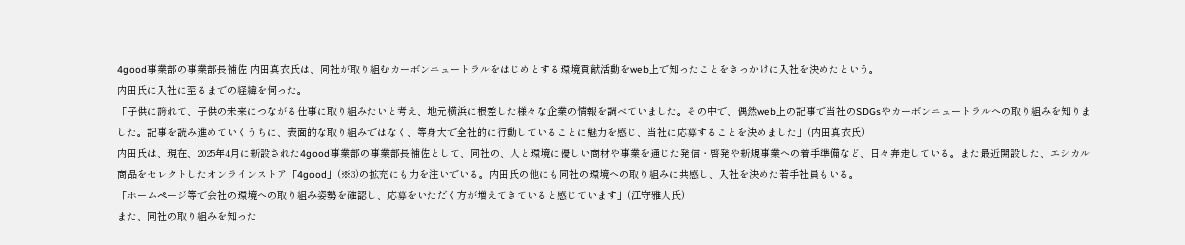4good事業部の事業部長補佐 内田真衣氏は、同社が取り組むカーボンニュートラルをはじめとする環境貢献活動をweb上で知ったことをきっかけに入社を決めたという。
内田氏に入社に至るまでの経緯を伺った。
「子供に誇れて、子供の未来につながる仕事に取り組みたいと考え、地元横浜に根差した様々な企業の情報を調べていました。その中で、偶然web上の記事で当社のSDGsやカーボンニュートラルへの取り組みを知りました。記事を読み進めていくうちに、表面的な取り組みではなく、等身大で全社的に行動していることに魅力を感じ、当社に応募することを決めました」(内田真衣氏)
内田氏は、現在、2025年4月に新設された4good事業部の事業部長補佐として、同社の、人と環境に優しい商材や事業を通じた発信・啓発や新規事業への着手準備など、日々奔走している。また最近開設した、エシカル商品をセレクトしたオンラインストア「4good」(※3)の拡充にも力を注いでいる。内田氏の他にも同社の環境への取り組みに共感し、入社を決めた若手社員もいる。
「ホームページ等で会社の環境への取り組み姿勢を確認し、応募をいただく方が増えてきていると感じています」(江守雅人氏)
また、同社の取り組みを知った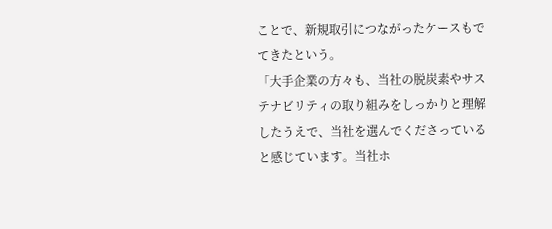ことで、新規取引につながったケースもでてきたという。
「大手企業の方々も、当社の脱炭素やサステナビリティの取り組みをしっかりと理解したうえで、当社を選んでくださっていると感じています。当社ホ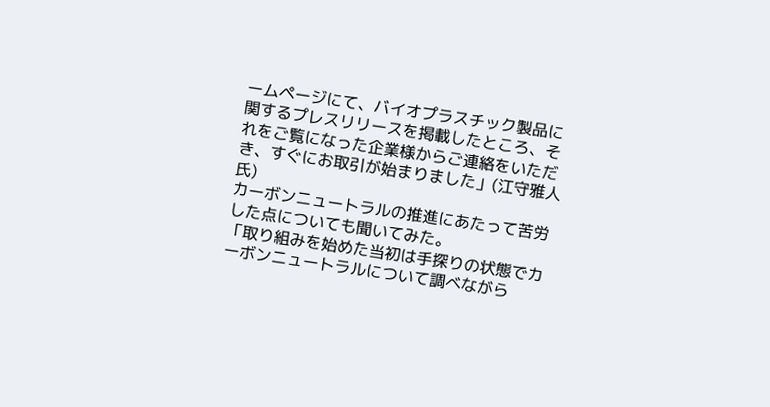ームページにて、バイオプラスチック製品に関するプレスリリースを掲載したところ、それをご覧になった企業様からご連絡をいただき、すぐにお取引が始まりました」(江守雅人氏)
カーボンニュートラルの推進にあたって苦労した点についても聞いてみた。
「取り組みを始めた当初は手探りの状態でカーボンニュートラルについて調べながら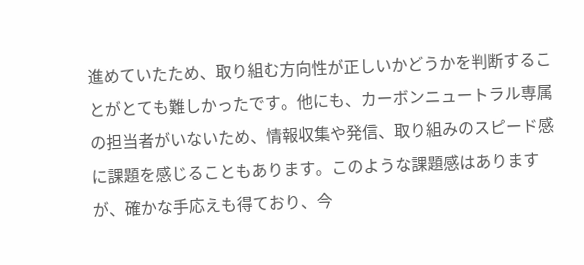進めていたため、取り組む方向性が正しいかどうかを判断することがとても難しかったです。他にも、カーボンニュートラル専属の担当者がいないため、情報収集や発信、取り組みのスピード感に課題を感じることもあります。このような課題感はありますが、確かな手応えも得ており、今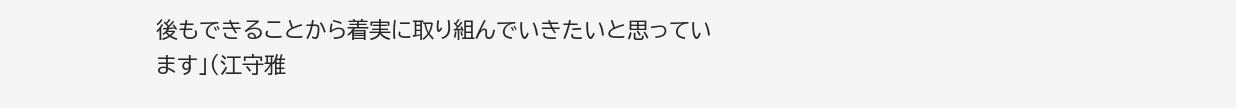後もできることから着実に取り組んでいきたいと思っています」(江守雅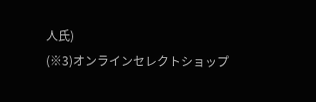人氏)
(※3)オンラインセレクトショップ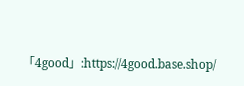「4good」:https://4good.base.shop/